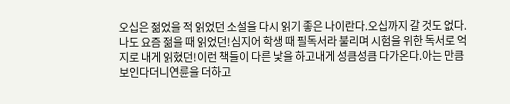오십은 젊었을 적 읽었던 소설을 다시 읽기 좋은 나이란다.오십까지 갈 것도 없다.나도 요즘 젊을 때 읽었던!심지어 학생 때 필독서라 불리며 시험을 위한 독서로 억지로 내게 읽혔던!이런 책들이 다른 낯을 하고내게 성큼성큼 다가온다.아는 만큼 보인다더니연륜을 더하고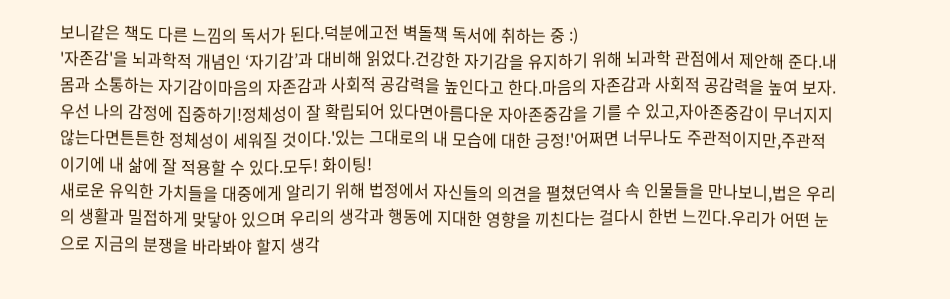보니같은 책도 다른 느낌의 독서가 된다.덕분에고전 벽돌책 독서에 취하는 중 :)
'자존감'을 뇌과학적 개념인 ‘자기감’과 대비해 읽었다.건강한 자기감을 유지하기 위해 뇌과학 관점에서 제안해 준다.내 몸과 소통하는 자기감이마음의 자존감과 사회적 공감력을 높인다고 한다.마음의 자존감과 사회적 공감력을 높여 보자.우선 나의 감정에 집중하기!정체성이 잘 확립되어 있다면아름다운 자아존중감을 기를 수 있고,자아존중감이 무너지지 않는다면튼튼한 정체성이 세워질 것이다.'있는 그대로의 내 모습에 대한 긍정!'어쩌면 너무나도 주관적이지만,주관적이기에 내 삶에 잘 적용할 수 있다.모두! 화이팅!
새로운 유익한 가치들을 대중에게 알리기 위해 법정에서 자신들의 의견을 펼쳤던역사 속 인물들을 만나보니,법은 우리의 생활과 밀접하게 맞닿아 있으며 우리의 생각과 행동에 지대한 영향을 끼친다는 걸다시 한번 느낀다.우리가 어떤 눈으로 지금의 분쟁을 바라봐야 할지 생각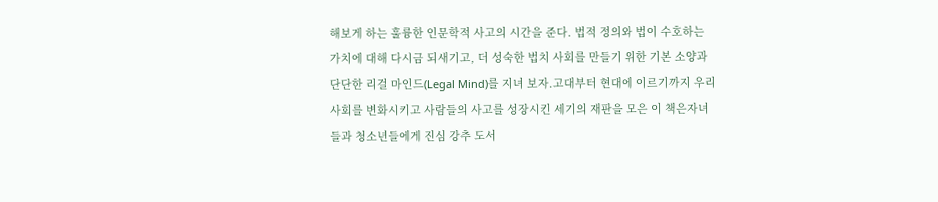해보게 하는 훌륭한 인문학적 사고의 시간을 준다. 법적 정의와 법이 수호하는 가치에 대해 다시금 되새기고, 더 성숙한 법치 사회를 만들기 위한 기본 소양과 단단한 리걸 마인드(Legal Mind)를 지녀 보자.고대부터 현대에 이르기까지 우리 사회를 변화시키고 사람들의 사고를 성장시킨 세기의 재판을 모은 이 책은자녀들과 청소년들에게 진심 강추 도서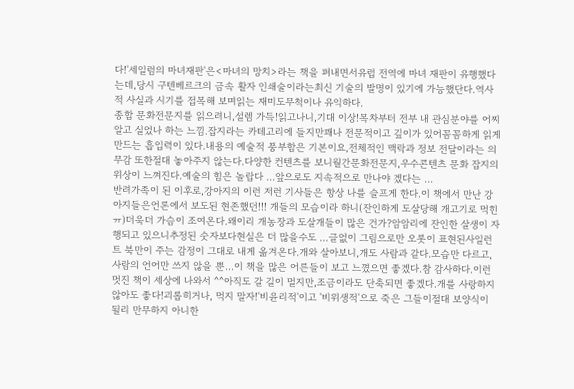다!'세일럼의 마녀재판'은<마녀의 망치>라는 책을 펴내면서유럽 전역에 마녀 재판이 유행했다는데,당시 구텐베르크의 금속 활자 인쇄술이라는최신 기술의 발명이 있기에 가능했단다.역사적 사실과 시기를 접목해 보며읽는 재미도무척이나 유익하다.
종합 문화전문지를 읽으려니,설렘 가득!읽고나니,기대 이상!목차부터 전부 내 관심분야를 어찌 알고 실었나 하는 느낌.잡지라는 카테고리에 들지만꽤나 전문적이고 깊이가 있어꼼꼼하게 읽게 만드는 흡입력이 있다.내용의 예술적 풍부함은 기본이요,전체적인 맥락과 정보 전달이라는 의무감 또한절대 놓아주지 않는다.다양한 컨텐츠를 보니월간문화전문지,우수콘텐츠 문화 잡지의 위상이 느껴진다.예술의 힘은 놀랍다 ...앞으로도 지속적으로 만나야 겠다는 ...
반려가족이 된 이후로,강아지의 이런 저런 기사들은 항상 나를 슬프게 한다.이 책에서 만난 강아지들은언론에서 보도된 현존했던!!! 개들의 모습이라 하니(잔인하게 도살당해 개고기로 먹힌 ㅠ)더욱더 가슴이 조여온다.왜이리 개농장과 도살개들이 많은 건가?암암리에 잔인한 살생이 자행되고 있으니추정된 숫자보다현실은 더 많을수도 ...글없이 그림으로만 오롯이 표현된사일런트 북만이 주는 감정이 그대로 내게 옮겨온다.개와 살아보니,개도 사람과 같다.모습만 다르고, 사람의 언어만 쓰지 않을 뿐...이 책을 많은 어른들이 보고 느꼈으면 좋겠다.참 감사하다.이런 멋진 책이 세상에 나와서 ^^아직도 갈 길이 멀지만,조금이라도 단축되면 좋겠다.개를 사랑하지 않아도 좋다!괴롭히거나, 먹지 말자!'비윤리적'이고 '비위생적'으로 죽은 그들이절대 보양식이 될리 만무하지 아니한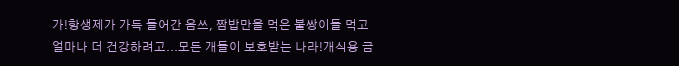가!항생제가 가득 들어간 음쓰, 짬밥만을 먹은 불쌍이들 먹고 얼마나 더 건강하려고...모든 개들이 보호받는 나라!개식용 금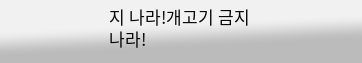지 나라!개고기 금지 나라!